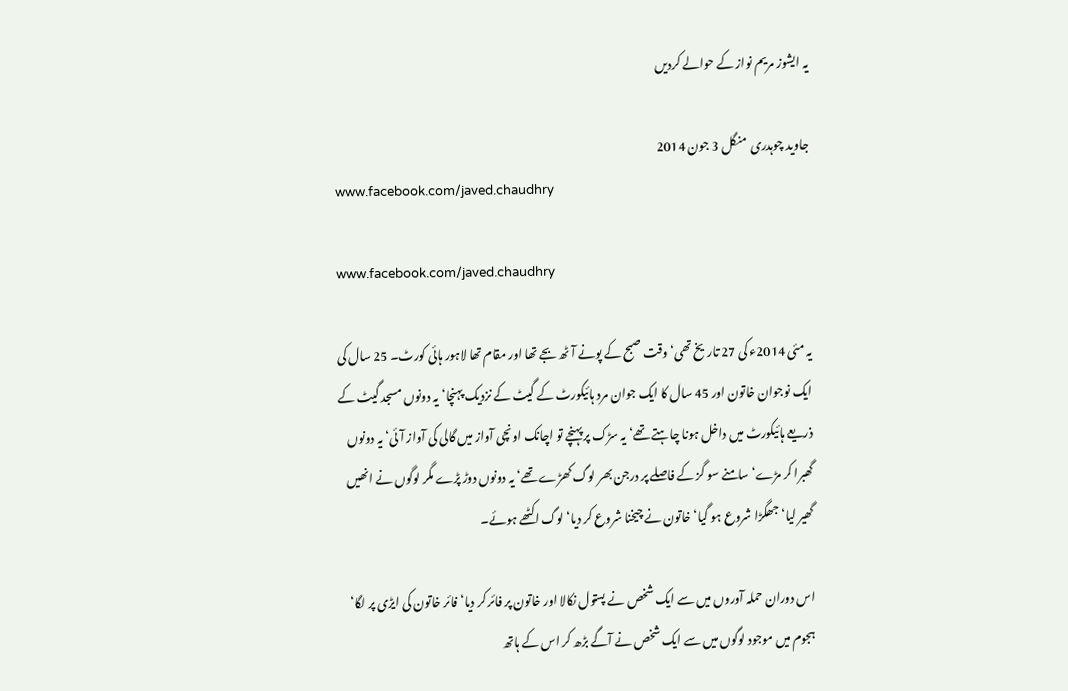یہ ایشوز مریم نواز کے حوالے کردیں

جاوید چوہدری  منگل 3 جون 2014
www.facebook.com/javed.chaudhry

www.facebook.com/javed.chaudhry

یہ مئی 2014ء کی 27 تاریخ تھی‘ وقت صبح کے پونے آٹھ بجے تھا اور مقام تھا لاہور ہائی کورٹ۔ 25 سال کی ایک نوجوان خاتون اور 45 سال کا ایک جوان مرد ہائیکورٹ کے گیٹ کے نزدیک پہنچا‘ یہ دونوں مسجد گیٹ کے ذریعے ہائیکورٹ میں داخل ہونا چاہتے تھے‘ یہ سڑک پر پہنچے تو اچانک اونچی آواز میں گالی کی آواز آئی‘ یہ دونوں گھبرا کر مڑے‘ سامنے سو گز کے فاصلے پر درجن بھر لوگ کھڑے تھے‘ یہ دونوں دوڑ پڑے مگر لوگوں نے انھیں گھیر لیا‘ جھگڑا شروع ہو گیا‘ خاتون نے چیخنا شروع کر دیا‘ لوگ اکٹھے ہوئے۔

اس دوران حملہ آوروں میں سے ایک شخص نے پستول نکالا اور خاتون پر فائر کر دیا‘ فائر خاتون کی ایڑی پر لگا‘ ہجوم میں موجود لوگوں میں سے ایک شخص نے آگے بڑھ کر اس کے ہاتھ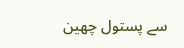سے پستول چھین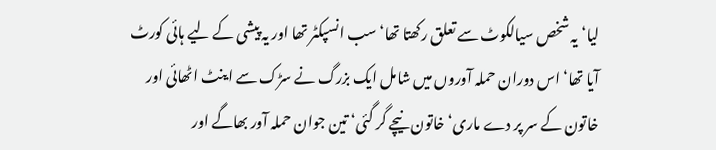لیا‘ یہ شخص سیالکوٹ سے تعلق رکھتا تھا‘ سب انسپکٹر تھا اور یہ پیشی کے لیے ہائی کورٹ آیا تھا‘ اس دوران حملہ آوروں میں شامل ایک بزرگ نے سڑک سے اینٹ اٹھائی اور خاتون کے سر پر دے ماری‘ خاتون نیچے گر گئی‘ تین جوان حملہ آور بھاگے اور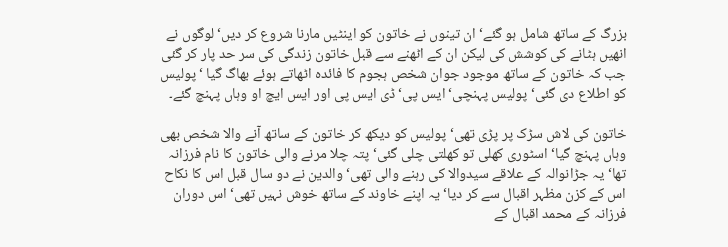بزرگ کے ساتھ شامل ہو گئے‘ ان تینوں نے خاتون کو اینٹیں مارنا شروع کر دیں‘ لوگوں نے انھیں ہٹانے کی کوشش کی لیکن ان کے اٹھنے سے قبل خاتون زندگی کی سر حد پار کر گئی جب کہ خاتون کے ساتھ موجود جوان شخص ہجوم کا فائدہ اٹھاتے ہوئے بھاگ گیا ‘پولیس کو اطلاع دی گئی‘ پولیس پہنچی‘ ایس پی‘ ڈی ایس پی اور ایس ایچ او وہاں پہنچ گئے۔

خاتون کی لاش سڑک پر پڑی تھی‘ پولیس کو دیکھ کر خاتون کے ساتھ آنے والا شخص بھی وہاں پہنچ گیا‘ اسٹوری کھلی تو کھلتی چلی گئی‘ پتہ چلا مرنے والی خاتون کا نام فرزانہ تھا‘ یہ جڑانوالہ کے علاقے سیدوالا کی رہنے والی تھی‘ والدین نے دو سال قبل اس کا نکاح اس کے کزن مظہر اقبال سے کر دیا‘ یہ اپنے خاوند کے ساتھ خوش نہیں تھی‘ اس دوران فرزانہ کے محمد اقبال کے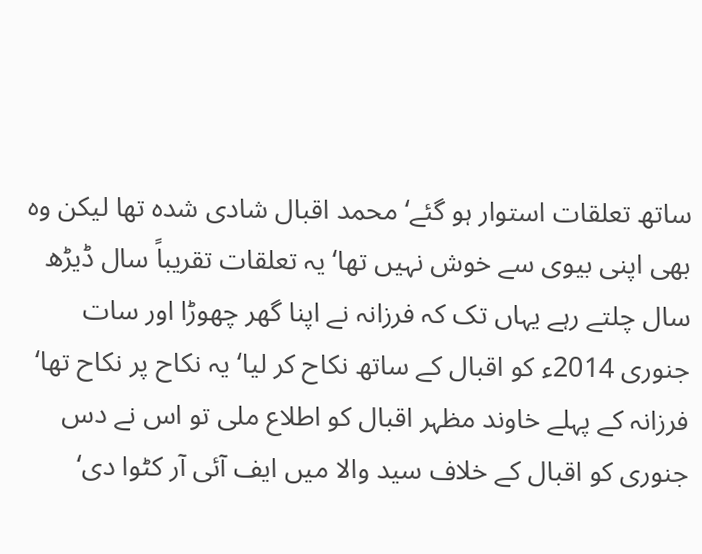ساتھ تعلقات استوار ہو گئے‘ محمد اقبال شادی شدہ تھا لیکن وہ بھی اپنی بیوی سے خوش نہیں تھا‘ یہ تعلقات تقریباً سال ڈیڑھ سال چلتے رہے یہاں تک کہ فرزانہ نے اپنا گھر چھوڑا اور سات جنوری 2014ء کو اقبال کے ساتھ نکاح کر لیا‘ یہ نکاح پر نکاح تھا‘ فرزانہ کے پہلے خاوند مظہر اقبال کو اطلاع ملی تو اس نے دس جنوری کو اقبال کے خلاف سید والا میں ایف آئی آر کٹوا دی‘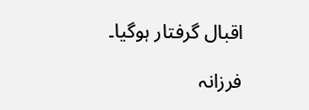اقبال گرفتار ہوگیا۔

فرزانہ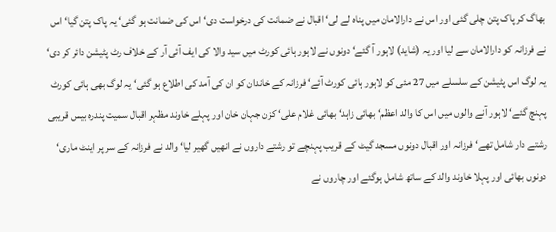بھاگ کر پاک پتن چلی گئی اور اس نے دارالامان میں پناہ لے لی‘ اقبال نے ضمانت کی درخواست دی‘ اس کی ضمانت ہو گئی‘ یہ پاک پتن گیا‘ اس نے فرزانہ کو دارالامان سے لیا اور یہ (شاید) لاہور آ گئے‘ دونوں نے لاہور ہائی کورٹ میں سید والا کی ایف آئی آر کے خلاف رٹ پٹیشن دائر کر دی‘ یہ لوگ اس پٹیشن کے سلسلے میں 27 مئی کو لاہور ہائی کورٹ آئے‘ فرزانہ کے خاندان کو ان کی آمد کی اطلاع ہو گئی‘ یہ لوگ بھی ہائی کورٹ پہنچ گئے‘ لاہور آنے والوں میں اس کا والد اعظم‘ بھائی زاہد‘ بھائی غلام علی‘ کزن جہان خان اور پہلے خاوند مظہر اقبال سمیت پندرہ بیس قریبی رشتے دار شامل تھے‘ فرزانہ اور اقبال دونوں مسجد گیٹ کے قریب پہنچے تو رشتے داروں نے انھیں گھیر لیا‘ والد نے فرزانہ کے سر پر اینٹ ماری‘ دونوں بھائی اور پہلا خاوند والد کے ساتھ شامل ہوگئے اور چاروں نے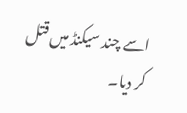اسے چند سیکنڈ میں قتل کر دیا۔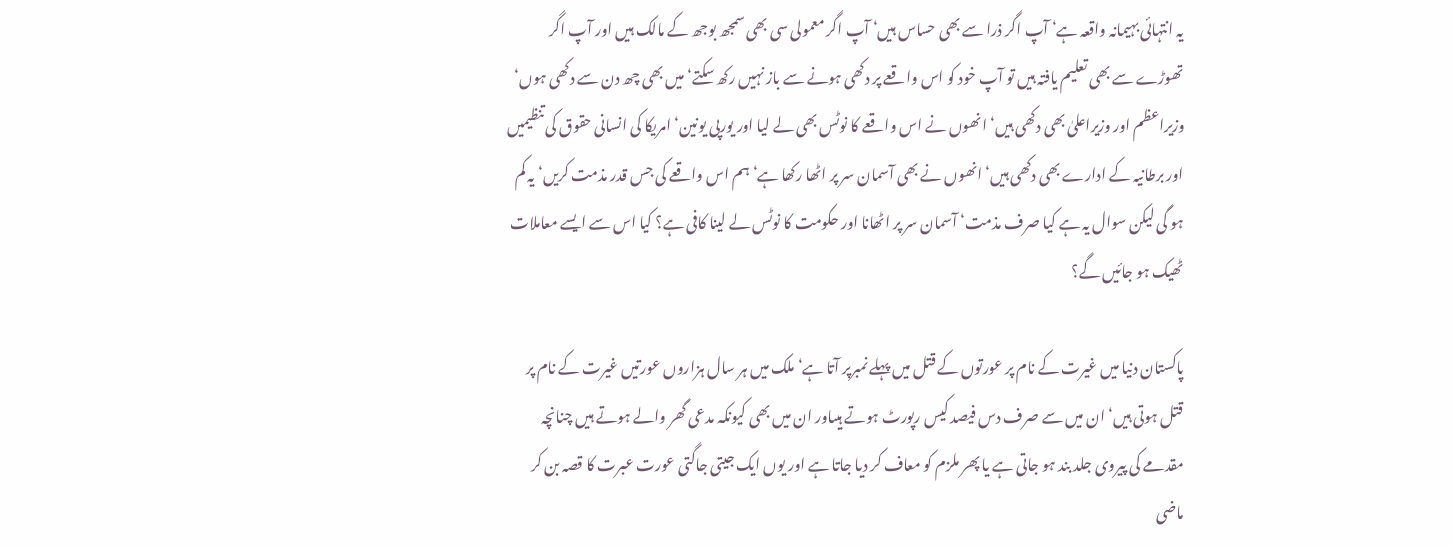یہ انتہائی بہیمانہ واقعہ ہے‘ آپ اگر ذرا سے بھی حساس ہیں‘ آپ اگر معمولی سی بھی سمجھ بوجھ کے مالک ہیں اور آپ اگر تھوڑے سے بھی تعلیم یافتہ ہیں تو آپ خود کو اس واقعے پر دکھی ہونے سے باز نہیں رکھ سکتے‘ میں بھی چھ دن سے دکھی ہوں‘ وزیراعظم اور وزیراعلیٰ بھی دکھی ہیں‘ انھوں نے اس واقعے کا نوٹس بھی لے لیا اور یورپی یونین‘ امریکا کی انسانی حقوق کی تنظیمیں اور برطانیہ کے ادارے بھی دکھی ہیں‘ انھوں نے بھی آسمان سر پر اٹھا رکھا ہے‘ ہم اس واقعے کی جس قدر مذمت کریں‘ یہ کم ہو گی لیکن سوال یہ ہے کیا صرف مذمت‘ آسمان سر پر اٹھانا اور حکومت کا نوٹس لے لینا کافی ہے؟ کیا اس سے ایسے معاملات ٹھیک ہو جائیں گے؟

پاکستان دنیا میں غیرت کے نام پر عورتوں کے قتل میں پہلے نمبرپر آتا ہے‘ ملک میں ہر سال ہزاروں عورتیں غیرت کے نام پر قتل ہوتی ہیں‘ ان میں سے صرف دس فیصد کیس رپورٹ ہوتے ہیںاور ان میں بھی کیونکہ مدعی گھر والے ہوتے ہیں چنانچہ مقدمے کی پیروی جلد بند ہو جاتی ہے یا پھر ملزم کو معاف کر دیا جاتا ہے اور یوں ایک جیتی جاگتی عورت عبرت کا قصہ بن کر ماضی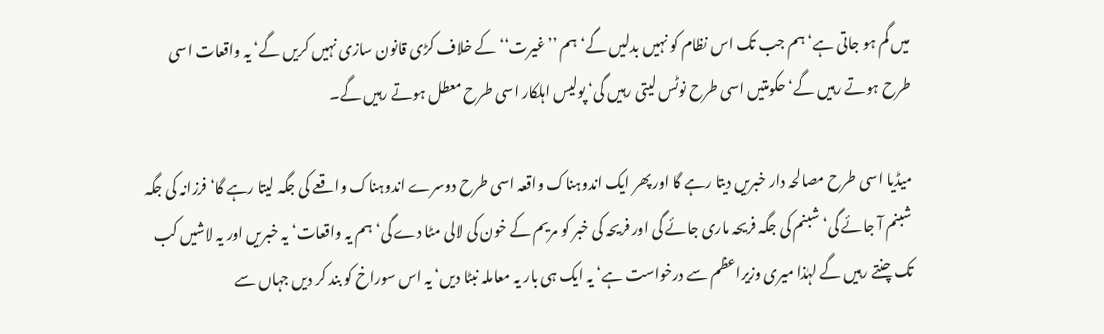میں گم ہو جاتی ہے‘ ہم جب تک اس نظام کو نہیں بدلیں گے‘ ہم ’’غیرت‘‘ کے خلاف کڑی قانون سازی نہیں کریں گے‘ یہ واقعات اسی طرح ہوتے رہیں گے‘ حکومتیں اسی طرح نوٹس لیتی رہیں گی‘ پولیس اہلکار اسی طرح معطل ہوتے رہیں گے۔

میڈیا اسی طرح مصالحہ دار خبریں دیتا رہے گا اور پھر ایک اندوہناک واقعہ اسی طرح دوسرے اندوہناک واقعے کی جگہ لیتا رہے گا‘ فرزانہ کی جگہ شبنم آ جائے گی‘ شبنم کی جگہ فریحہ ماری جائے گی اور فریحہ کی خبر کو مریم کے خون کی لالی مٹا دے گی‘ ہم یہ واقعات‘ یہ خبریں اور یہ لاشیں کب تک چنتے رہیں گے لہٰذا میری وزیراعظم سے درخواست ہے‘ یہ ایک ہی بار یہ معاملہ نبٹا دیں‘ یہ اس سوراخ کو بند کر دیں جہاں سے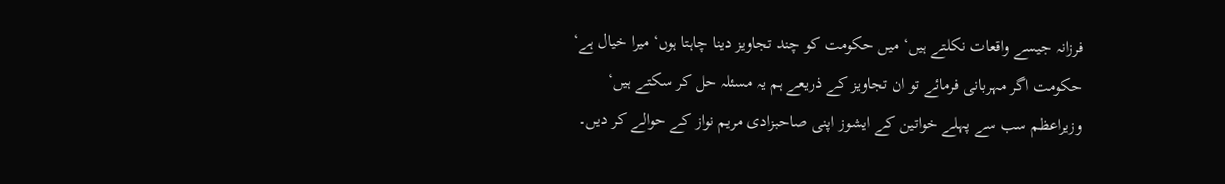فرزانہ جیسے واقعات نکلتے ہیں‘ میں حکومت کو چند تجاویز دینا چاہتا ہوں‘ میرا خیال ہے‘ حکومت اگر مہربانی فرمائے تو ان تجاویز کے ذریعے ہم یہ مسئلہ حل کر سکتے ہیں‘ وزیراعظم سب سے پہلے خواتین کے ایشوز اپنی صاحبزادی مریم نواز کے حوالے کر دیں۔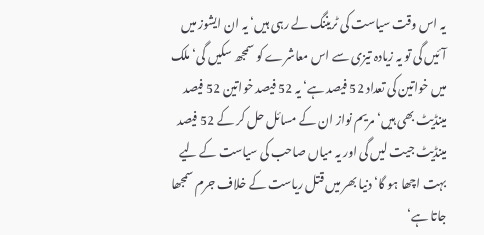یہ اس وقت سیاست کی ٹریننگ لے رہی ہیں‘ یہ ان ایشوز میں آئیں گی تو یہ زیادہ تیزی سے اس معاشرے کو سمجھ سکیں گی‘ ملک میں خواتین کی تعداد 52 فیصد ہے‘ یہ 52 فیصد خواتین 52 فیصد مینڈیٹ بھی ہیں‘ مریم نواز ان کے مسائل حل کر کے 52 فیصد مینڈیٹ جیت لیں گی اور یہ میاں صاحب کی سیاست کے لیے بہت اچھا ہو گا‘ دنیا بھر میں قتل ریاست کے خلاف جرم سمجھا جاتا ہے‘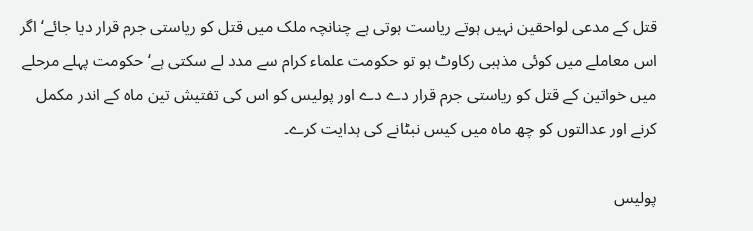قتل کے مدعی لواحقین نہیں ہوتے ریاست ہوتی ہے چنانچہ ملک میں قتل کو ریاستی جرم قرار دیا جائے‘ اگر اس معاملے میں کوئی مذہبی رکاوٹ ہو تو حکومت علماء کرام سے مدد لے سکتی ہے‘ حکومت پہلے مرحلے میں خواتین کے قتل کو ریاستی جرم قرار دے دے اور پولیس کو اس کی تفتیش تین ماہ کے اندر مکمل کرنے اور عدالتوں کو چھ ماہ میں کیس نبٹانے کی ہدایت کرے۔

پولیس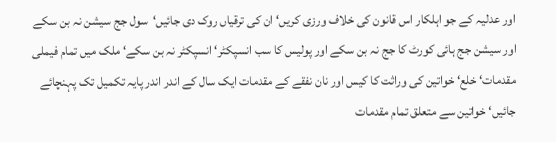اور عدلیہ کے جو اہلکار اس قانون کی خلاف ورزی کریں‘ ان کی ترقیاں روک دی جائیں‘سول جج سیشن نہ بن سکے اور سیشن جج ہائی کورٹ کا جج نہ بن سکے اور پولیس کا سب انسپکٹر‘ انسپکٹر نہ بن سکے‘ ملک میں تمام فیملی مقدمات‘ خلع‘ خواتین کی وراثت کا کیس اور نان نفقے کے مقدمات ایک سال کے اندر اندر پایہ تکمیل تک پہنچائے جائیں‘ خواتین سے متعلق تمام مقدمات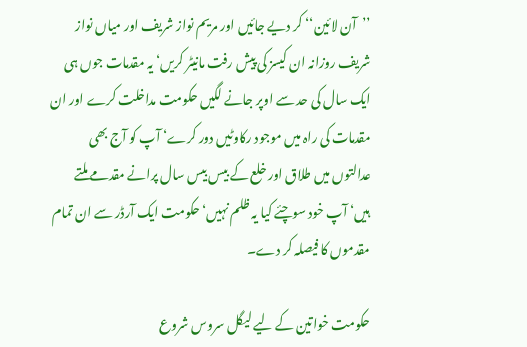’’آن لائین‘‘ کر دیے جائیں اور مریم نواز شریف اور میاں نواز شریف روزانہ ان کیسز کی پیش رفت مانیٹر کریں‘ یہ مقدمات جوں ہی ایک سال کی حد سے اوپر جانے لگیں حکومت مداخلت کرے اور ان مقدمات کی راہ میں موجود رکاوٹیں دور کرے‘ آپ کو آج بھی عدالتوں میں طلاق اور خلع کے بیس بیس سال پرانے مقدمے ملتے ہیں‘ آپ خود سوچئے کیا یہ ظلم نہیں‘حکومت ایک آرڈر سے ان تمام مقدموں کا فیصلہ کر دے۔

حکومت خواتین کے لیے لیگل سروس شروع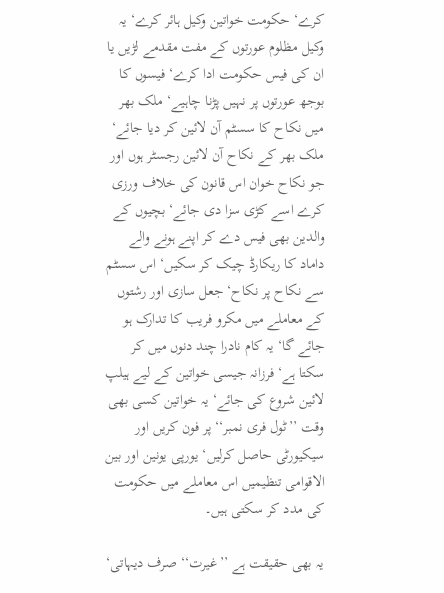کرے‘ حکومت خواتین وکیل ہائر کرے‘ یہ وکیل مظلوم عورتوں کے مفت مقدمے لڑیں یا ان کی فیس حکومت ادا کرے‘ فیسوں کا بوجھ عورتوں پر نہیں پڑنا چاہیے‘ ملک بھر میں نکاح کا سسٹم آن لائین کر دیا جائے‘ ملک بھر کے نکاح آن لائین رجسٹر ہوں اور جو نکاح خوان اس قانون کی خلاف ورزی کرے اسے کڑی سزا دی جائے‘ بچیوں کے والدین بھی فیس دے کر اپنے ہونے والے داماد کا ریکارڈ چیک کر سکیں‘ اس سسٹم سے نکاح پر نکاح‘ جعل سازی اور رشتوں کے معاملے میں مکرو فریب کا تدارک ہو جائے گا‘ یہ کام نادرا چند دنوں میں کر سکتا ہے‘ فرزانہ جیسی خواتین کے لیے ہیلپ لائین شروع کی جائے‘ یہ خواتین کسی بھی وقت ’’ٹول فری نمبر‘‘ پر فون کریں اور سیکیورٹی حاصل کرلیں‘ یورپی یونین اور بین الاقوامی تنظیمیں اس معاملے میں حکومت کی مدد کر سکتی ہیں۔

یہ بھی حقیقت ہے ’’غیرت‘‘ صرف دیہاتی‘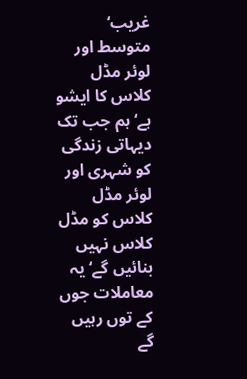غریب‘ متوسط اور لوئر مڈل کلاس کا ایشو ہے‘ ہم جب تک دیہاتی زندگی کو شہری اور لوئر مڈل کلاس کو مڈل کلاس نہیں بنائیں گے‘ یہ معاملات جوں کے توں رہیں گے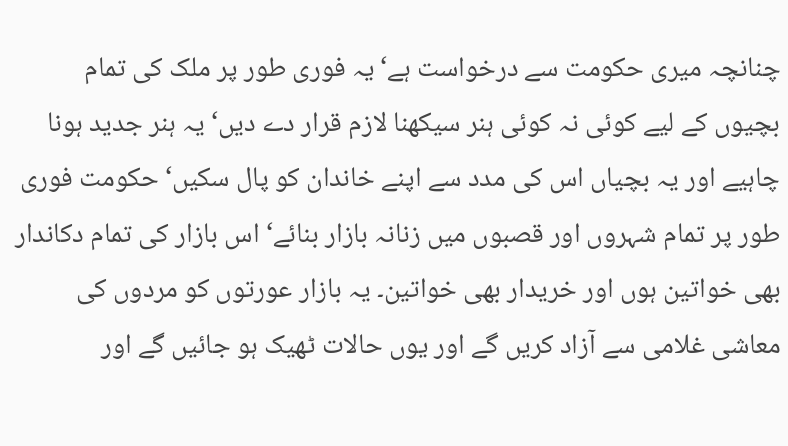چنانچہ میری حکومت سے درخواست ہے‘ یہ فوری طور پر ملک کی تمام بچیوں کے لیے کوئی نہ کوئی ہنر سیکھنا لازم قرار دے دیں‘ یہ ہنر جدید ہونا چاہیے اور یہ بچیاں اس کی مدد سے اپنے خاندان کو پال سکیں‘ حکومت فوری طور پر تمام شہروں اور قصبوں میں زنانہ بازار بنائے‘ اس بازار کی تمام دکاندار بھی خواتین ہوں اور خریدار بھی خواتین۔ یہ بازار عورتوں کو مردوں کی معاشی غلامی سے آزاد کریں گے اور یوں حالات ٹھیک ہو جائیں گے اور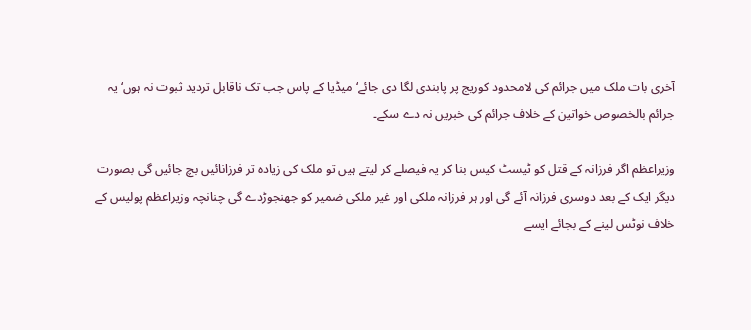آخری بات ملک میں جرائم کی لامحدود کوریج پر پابندی لگا دی جائے‘ میڈیا کے پاس جب تک ناقابل تردید ثبوت نہ ہوں‘ یہ جرائم بالخصوص خواتین کے خلاف جرائم کی خبریں نہ دے سکے۔

وزیراعظم اگر فرزانہ کے قتل کو ٹیسٹ کیس بنا کر یہ فیصلے کر لیتے ہیں تو ملک کی زیادہ تر فرزانائیں بچ جائیں گی بصورت دیگر ایک کے بعد دوسری فرزانہ آئے گی اور ہر فرزانہ ملکی اور غیر ملکی ضمیر کو جھنجوڑدے گی چنانچہ وزیراعظم پولیس کے خلاف نوٹس لینے کے بجائے ایسے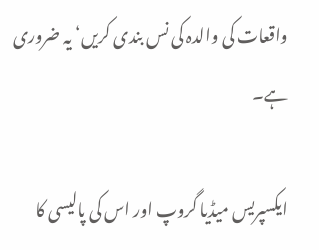واقعات کی والدہ کی نس بندی کریں‘ یہ ضروری ہے۔

ایکسپریس میڈیا گروپ اور اس کی پالیسی کا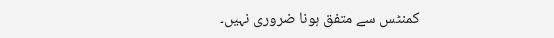کمنٹس سے متفق ہونا ضروری نہیں۔